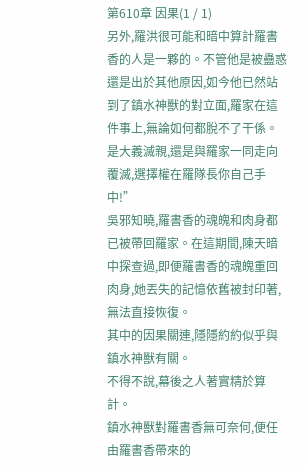第610章 因果(1 / 1)
另外,羅洪很可能和暗中算計羅書香的人是一夥的。不管他是被蠱惑還是出於其他原因,如今他已然站到了鎮水神獸的對立面,羅家在這件事上,無論如何都脫不了干係。
是大義滅親,還是與羅家一同走向覆滅,選擇權在羅隊長你自己手中!”
吳邪知曉,羅書香的魂魄和肉身都已被帶回羅家。在這期間,陳天暗中探查過,即便羅書香的魂魄重回肉身,她丟失的記憶依舊被封印著,無法直接恢復。
其中的因果關連,隱隱約約似乎與鎮水神獸有關。
不得不說,幕後之人著實精於算計。
鎮水神獸對羅書香無可奈何,便任由羅書香帶來的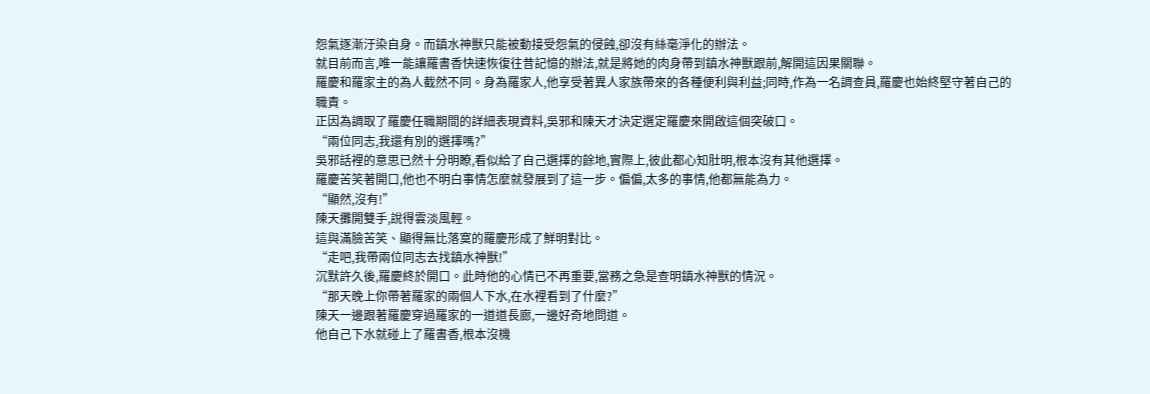怨氣逐漸汙染自身。而鎮水神獸只能被動接受怨氣的侵蝕,卻沒有絲毫淨化的辦法。
就目前而言,唯一能讓羅書香快速恢復往昔記憶的辦法,就是將她的肉身帶到鎮水神獸跟前,解開這因果關聯。
羅慶和羅家主的為人截然不同。身為羅家人,他享受著異人家族帶來的各種便利與利益;同時,作為一名調查員,羅慶也始終堅守著自己的職責。
正因為調取了羅慶任職期間的詳細表現資料,吳邪和陳天才決定選定羅慶來開啟這個突破口。
“兩位同志,我還有別的選擇嗎?”
吳邪話裡的意思已然十分明瞭,看似給了自己選擇的餘地,實際上,彼此都心知肚明,根本沒有其他選擇。
羅慶苦笑著開口,他也不明白事情怎麼就發展到了這一步。偏偏,太多的事情,他都無能為力。
“顯然,沒有!”
陳天攤開雙手,說得雲淡風輕。
這與滿臉苦笑、顯得無比落寞的羅慶形成了鮮明對比。
“走吧,我帶兩位同志去找鎮水神獸!”
沉默許久後,羅慶終於開口。此時他的心情已不再重要,當務之急是查明鎮水神獸的情況。
“那天晚上你帶著羅家的兩個人下水,在水裡看到了什麼?”
陳天一邊跟著羅慶穿過羅家的一道道長廊,一邊好奇地問道。
他自己下水就碰上了羅書香,根本沒機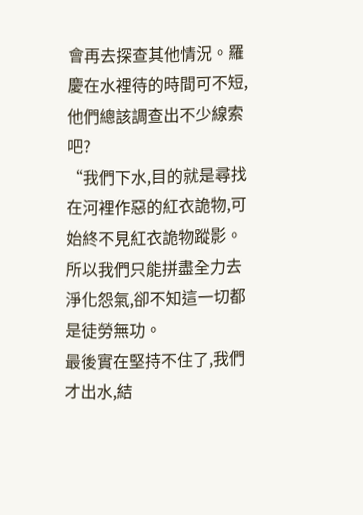會再去探查其他情況。羅慶在水裡待的時間可不短,他們總該調查出不少線索吧?
“我們下水,目的就是尋找在河裡作惡的紅衣詭物,可始終不見紅衣詭物蹤影。所以我們只能拼盡全力去淨化怨氣,卻不知這一切都是徒勞無功。
最後實在堅持不住了,我們才出水,結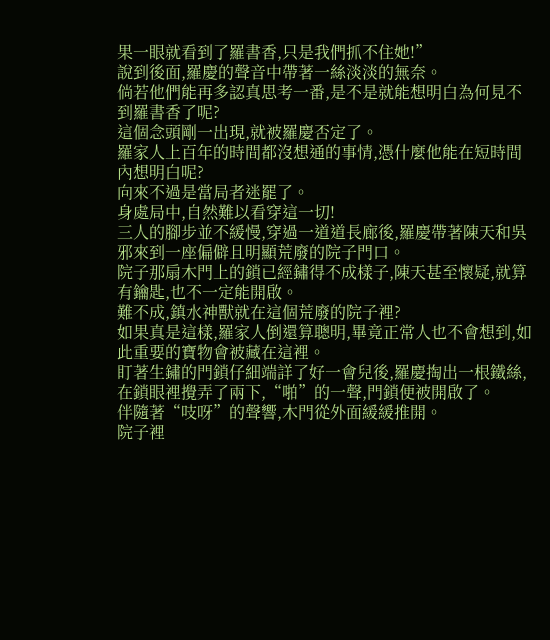果一眼就看到了羅書香,只是我們抓不住她!”
說到後面,羅慶的聲音中帶著一絲淡淡的無奈。
倘若他們能再多認真思考一番,是不是就能想明白為何見不到羅書香了呢?
這個念頭剛一出現,就被羅慶否定了。
羅家人上百年的時間都沒想通的事情,憑什麼他能在短時間內想明白呢?
向來不過是當局者迷罷了。
身處局中,自然難以看穿這一切!
三人的腳步並不緩慢,穿過一道道長廊後,羅慶帶著陳天和吳邪來到一座偏僻且明顯荒廢的院子門口。
院子那扇木門上的鎖已經鏽得不成樣子,陳天甚至懷疑,就算有鑰匙,也不一定能開啟。
難不成,鎮水神獸就在這個荒廢的院子裡?
如果真是這樣,羅家人倒還算聰明,畢竟正常人也不會想到,如此重要的寶物會被藏在這裡。
盯著生鏽的門鎖仔細端詳了好一會兒後,羅慶掏出一根鐵絲,在鎖眼裡攪弄了兩下,“啪”的一聲,門鎖便被開啟了。
伴隨著“吱呀”的聲響,木門從外面緩緩推開。
院子裡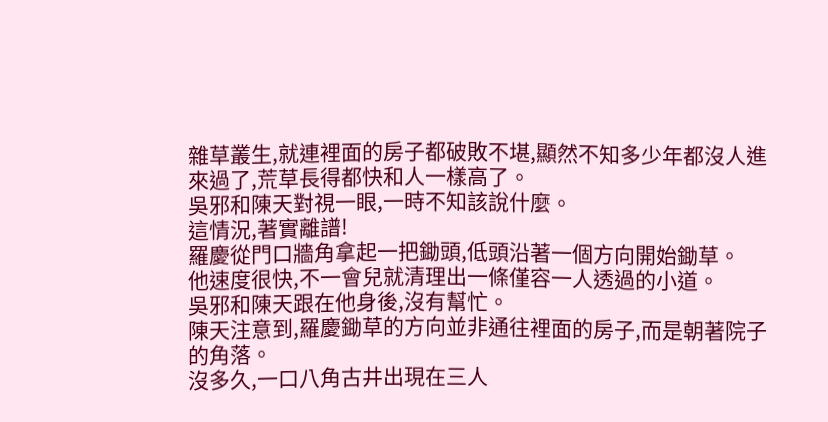雜草叢生,就連裡面的房子都破敗不堪,顯然不知多少年都沒人進來過了,荒草長得都快和人一樣高了。
吳邪和陳天對視一眼,一時不知該說什麼。
這情況,著實離譜!
羅慶從門口牆角拿起一把鋤頭,低頭沿著一個方向開始鋤草。
他速度很快,不一會兒就清理出一條僅容一人透過的小道。
吳邪和陳天跟在他身後,沒有幫忙。
陳天注意到,羅慶鋤草的方向並非通往裡面的房子,而是朝著院子的角落。
沒多久,一口八角古井出現在三人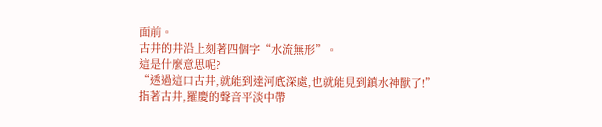面前。
古井的井沿上刻著四個字“水流無形”。
這是什麼意思呢?
“透過這口古井,就能到達河底深處,也就能見到鎮水神獸了!”
指著古井,羅慶的聲音平淡中帶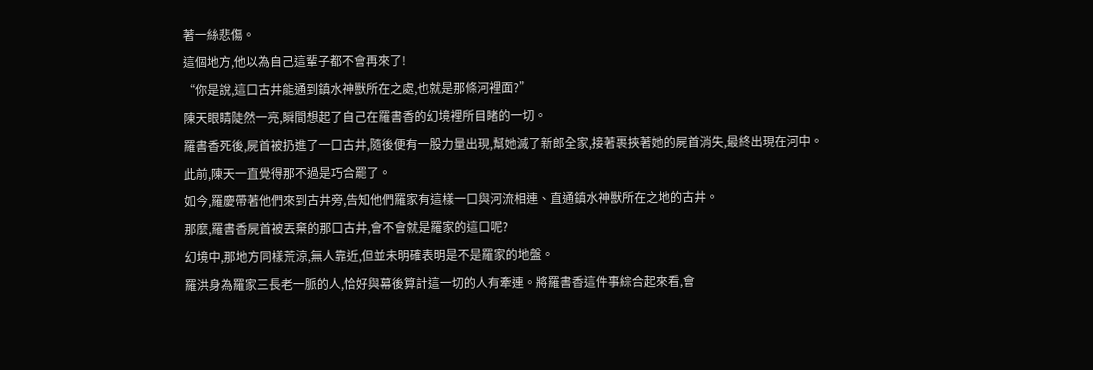著一絲悲傷。
這個地方,他以為自己這輩子都不會再來了!
“你是說,這口古井能通到鎮水神獸所在之處,也就是那條河裡面?”
陳天眼睛陡然一亮,瞬間想起了自己在羅書香的幻境裡所目睹的一切。
羅書香死後,屍首被扔進了一口古井,隨後便有一股力量出現,幫她滅了新郎全家,接著裹挾著她的屍首消失,最終出現在河中。
此前,陳天一直覺得那不過是巧合罷了。
如今,羅慶帶著他們來到古井旁,告知他們羅家有這樣一口與河流相連、直通鎮水神獸所在之地的古井。
那麼,羅書香屍首被丟棄的那口古井,會不會就是羅家的這口呢?
幻境中,那地方同樣荒涼,無人靠近,但並未明確表明是不是羅家的地盤。
羅洪身為羅家三長老一脈的人,恰好與幕後算計這一切的人有牽連。將羅書香這件事綜合起來看,會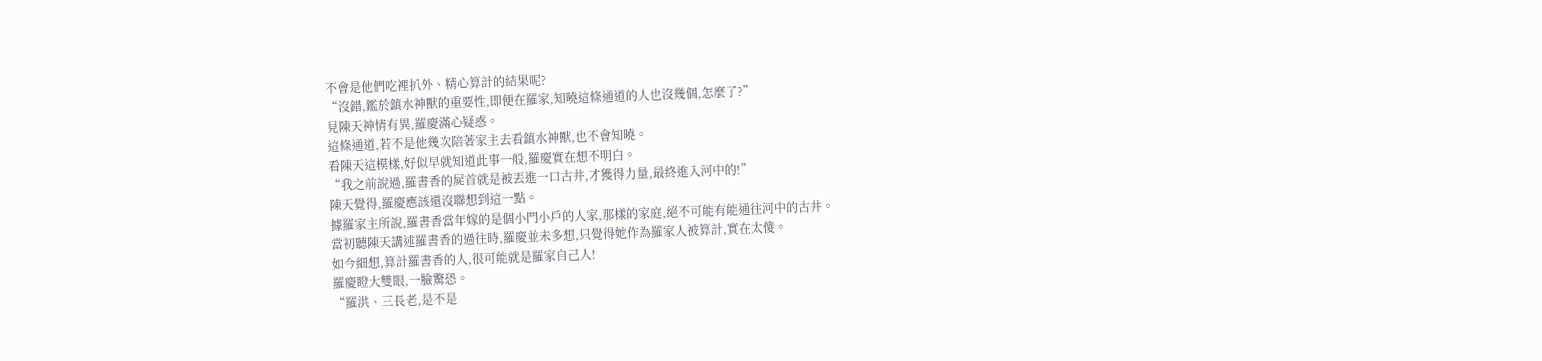不會是他們吃裡扒外、精心算計的結果呢?
“沒錯,鑑於鎮水神獸的重要性,即便在羅家,知曉這條通道的人也沒幾個,怎麼了?”
見陳天神情有異,羅慶滿心疑惑。
這條通道,若不是他幾次陪著家主去看鎮水神獸,也不會知曉。
看陳天這模樣,好似早就知道此事一般,羅慶實在想不明白。
“我之前說過,羅書香的屍首就是被丟進一口古井,才獲得力量,最終進入河中的!”
陳天覺得,羅慶應該還沒聯想到這一點。
據羅家主所說,羅書香當年嫁的是個小門小戶的人家,那樣的家庭,絕不可能有能通往河中的古井。
當初聽陳天講述羅書香的過往時,羅慶並未多想,只覺得她作為羅家人被算計,實在太傻。
如今細想,算計羅書香的人,很可能就是羅家自己人!
羅慶瞪大雙眼,一臉驚恐。
“羅洪、三長老,是不是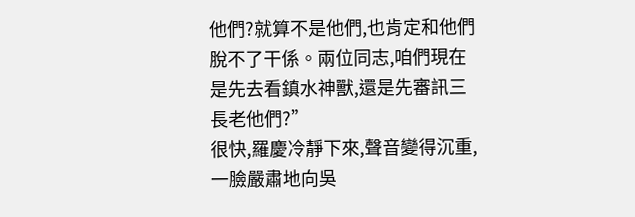他們?就算不是他們,也肯定和他們脫不了干係。兩位同志,咱們現在是先去看鎮水神獸,還是先審訊三長老他們?”
很快,羅慶冷靜下來,聲音變得沉重,一臉嚴肅地向吳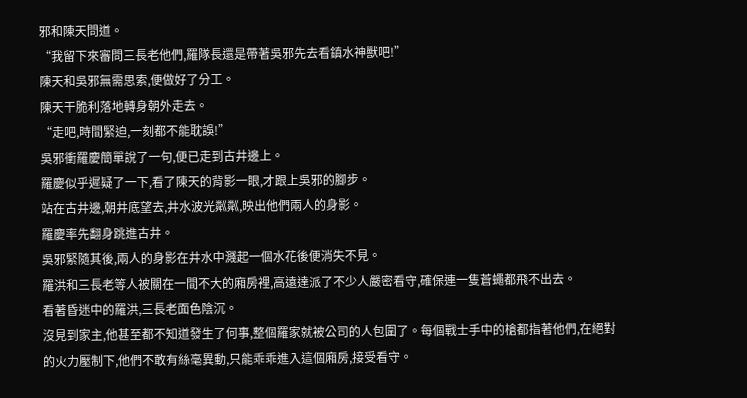邪和陳天問道。
“我留下來審問三長老他們,羅隊長還是帶著吳邪先去看鎮水神獸吧!”
陳天和吳邪無需思索,便做好了分工。
陳天干脆利落地轉身朝外走去。
“走吧,時間緊迫,一刻都不能耽誤!”
吳邪衝羅慶簡單說了一句,便已走到古井邊上。
羅慶似乎遲疑了一下,看了陳天的背影一眼,才跟上吳邪的腳步。
站在古井邊,朝井底望去,井水波光粼粼,映出他們兩人的身影。
羅慶率先翻身跳進古井。
吳邪緊隨其後,兩人的身影在井水中濺起一個水花後便消失不見。
羅洪和三長老等人被關在一間不大的廂房裡,高遠達派了不少人嚴密看守,確保連一隻蒼蠅都飛不出去。
看著昏迷中的羅洪,三長老面色陰沉。
沒見到家主,他甚至都不知道發生了何事,整個羅家就被公司的人包圍了。每個戰士手中的槍都指著他們,在絕對的火力壓制下,他們不敢有絲毫異動,只能乖乖進入這個廂房,接受看守。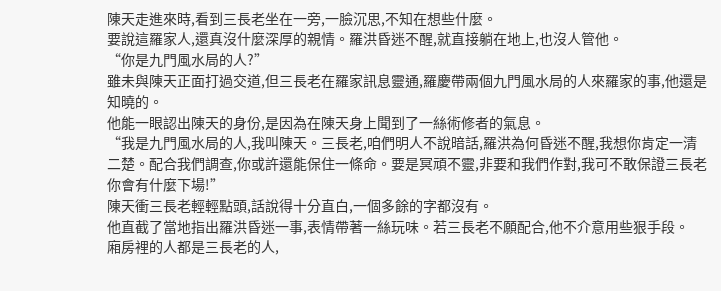陳天走進來時,看到三長老坐在一旁,一臉沉思,不知在想些什麼。
要說這羅家人,還真沒什麼深厚的親情。羅洪昏迷不醒,就直接躺在地上,也沒人管他。
“你是九門風水局的人?”
雖未與陳天正面打過交道,但三長老在羅家訊息靈通,羅慶帶兩個九門風水局的人來羅家的事,他還是知曉的。
他能一眼認出陳天的身份,是因為在陳天身上聞到了一絲術修者的氣息。
“我是九門風水局的人,我叫陳天。三長老,咱們明人不說暗話,羅洪為何昏迷不醒,我想你肯定一清二楚。配合我們調查,你或許還能保住一條命。要是冥頑不靈,非要和我們作對,我可不敢保證三長老你會有什麼下場!”
陳天衝三長老輕輕點頭,話說得十分直白,一個多餘的字都沒有。
他直截了當地指出羅洪昏迷一事,表情帶著一絲玩味。若三長老不願配合,他不介意用些狠手段。
廂房裡的人都是三長老的人,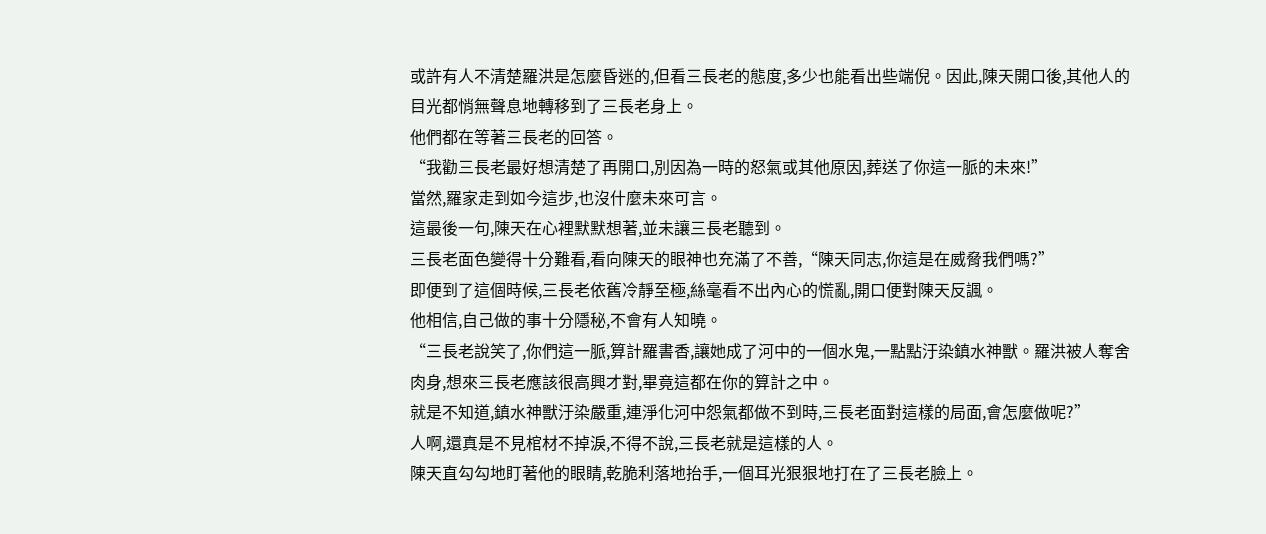或許有人不清楚羅洪是怎麼昏迷的,但看三長老的態度,多少也能看出些端倪。因此,陳天開口後,其他人的目光都悄無聲息地轉移到了三長老身上。
他們都在等著三長老的回答。
“我勸三長老最好想清楚了再開口,別因為一時的怒氣或其他原因,葬送了你這一脈的未來!”
當然,羅家走到如今這步,也沒什麼未來可言。
這最後一句,陳天在心裡默默想著,並未讓三長老聽到。
三長老面色變得十分難看,看向陳天的眼神也充滿了不善,“陳天同志,你這是在威脅我們嗎?”
即便到了這個時候,三長老依舊冷靜至極,絲毫看不出內心的慌亂,開口便對陳天反諷。
他相信,自己做的事十分隱秘,不會有人知曉。
“三長老說笑了,你們這一脈,算計羅書香,讓她成了河中的一個水鬼,一點點汙染鎮水神獸。羅洪被人奪舍肉身,想來三長老應該很高興才對,畢竟這都在你的算計之中。
就是不知道,鎮水神獸汙染嚴重,連淨化河中怨氣都做不到時,三長老面對這樣的局面,會怎麼做呢?”
人啊,還真是不見棺材不掉淚,不得不說,三長老就是這樣的人。
陳天直勾勾地盯著他的眼睛,乾脆利落地抬手,一個耳光狠狠地打在了三長老臉上。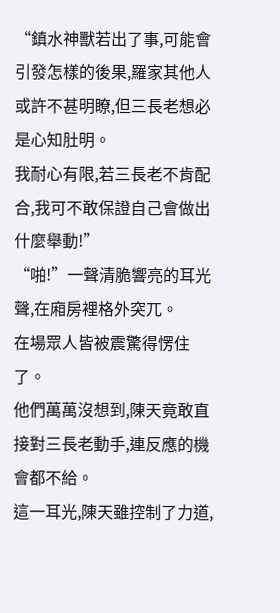“鎮水神獸若出了事,可能會引發怎樣的後果,羅家其他人或許不甚明瞭,但三長老想必是心知肚明。
我耐心有限,若三長老不肯配合,我可不敢保證自己會做出什麼舉動!”
“啪!”一聲清脆響亮的耳光聲,在廂房裡格外突兀。
在場眾人皆被震驚得愣住了。
他們萬萬沒想到,陳天竟敢直接對三長老動手,連反應的機會都不給。
這一耳光,陳天雖控制了力道,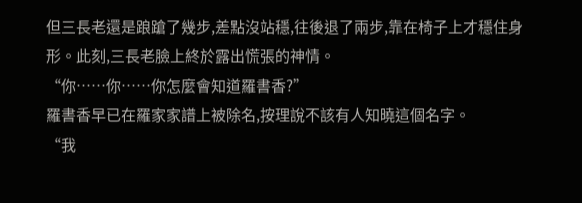但三長老還是踉蹌了幾步,差點沒站穩,往後退了兩步,靠在椅子上才穩住身形。此刻,三長老臉上終於露出慌張的神情。
“你……你……你怎麼會知道羅書香?”
羅書香早已在羅家家譜上被除名,按理說不該有人知曉這個名字。
“我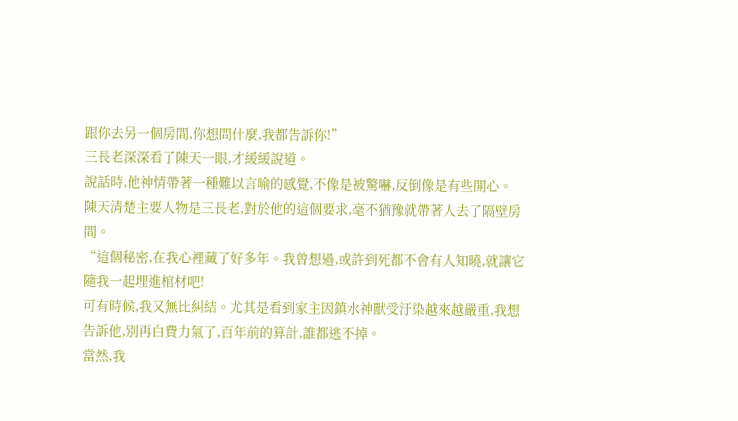跟你去另一個房間,你想問什麼,我都告訴你!”
三長老深深看了陳天一眼,才緩緩說道。
說話時,他神情帶著一種難以言喻的感覺,不像是被驚嚇,反倒像是有些開心。
陳天清楚主要人物是三長老,對於他的這個要求,毫不猶豫就帶著人去了隔壁房間。
“這個秘密,在我心裡藏了好多年。我曾想過,或許到死都不會有人知曉,就讓它隨我一起埋進棺材吧!
可有時候,我又無比糾結。尤其是看到家主因鎮水神獸受汙染越來越嚴重,我想告訴他,別再白費力氣了,百年前的算計,誰都逃不掉。
當然,我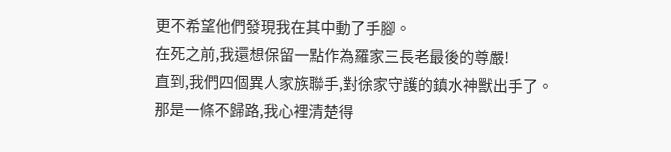更不希望他們發現我在其中動了手腳。
在死之前,我還想保留一點作為羅家三長老最後的尊嚴!
直到,我們四個異人家族聯手,對徐家守護的鎮水神獸出手了。
那是一條不歸路,我心裡清楚得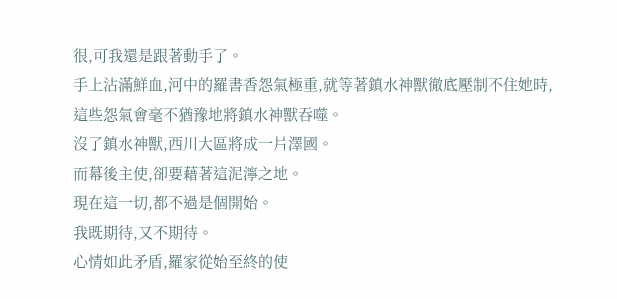很,可我還是跟著動手了。
手上沾滿鮮血,河中的羅書香怨氣極重,就等著鎮水神獸徹底壓制不住她時,這些怨氣會毫不猶豫地將鎮水神獸吞噬。
沒了鎮水神獸,西川大區將成一片澤國。
而幕後主使,卻要藉著這泥濘之地。
現在這一切,都不過是個開始。
我既期待,又不期待。
心情如此矛盾,羅家從始至終的使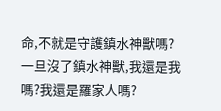命,不就是守護鎮水神獸嗎?
一旦沒了鎮水神獸,我還是我嗎?我還是羅家人嗎?